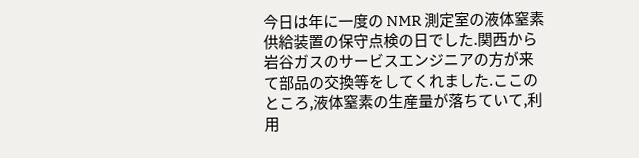今日は年に一度の NMR 測定室の液体窒素供給装置の保守点検の日でした.関西から岩谷ガスのサービスエンジニアの方が来て部品の交換等をしてくれました.ここのところ,液体窒素の生産量が落ちていて,利用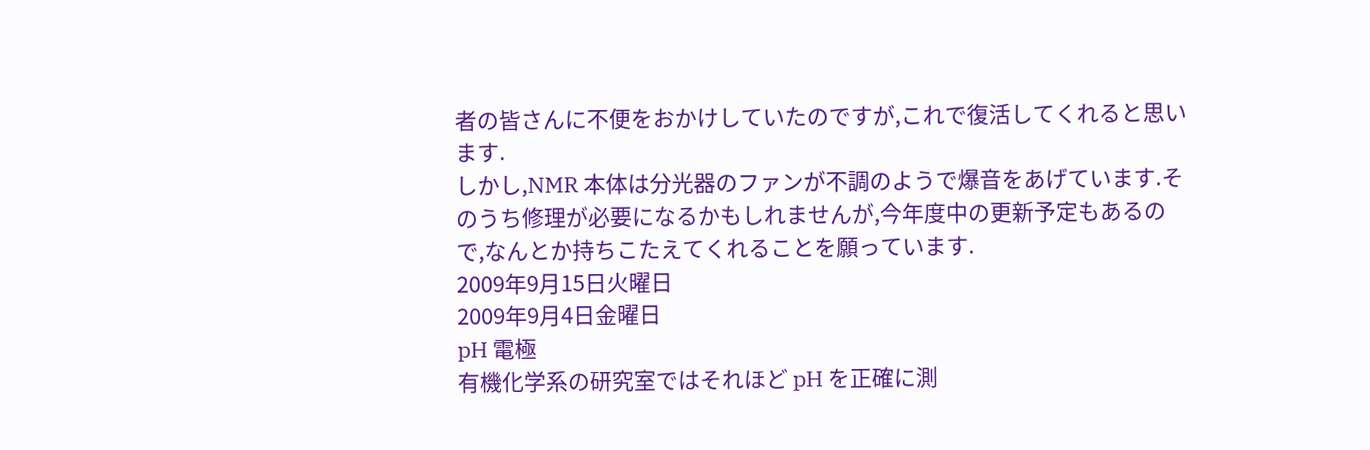者の皆さんに不便をおかけしていたのですが,これで復活してくれると思います.
しかし,NMR 本体は分光器のファンが不調のようで爆音をあげています.そのうち修理が必要になるかもしれませんが,今年度中の更新予定もあるので,なんとか持ちこたえてくれることを願っています.
2009年9月15日火曜日
2009年9月4日金曜日
pH 電極
有機化学系の研究室ではそれほど pH を正確に測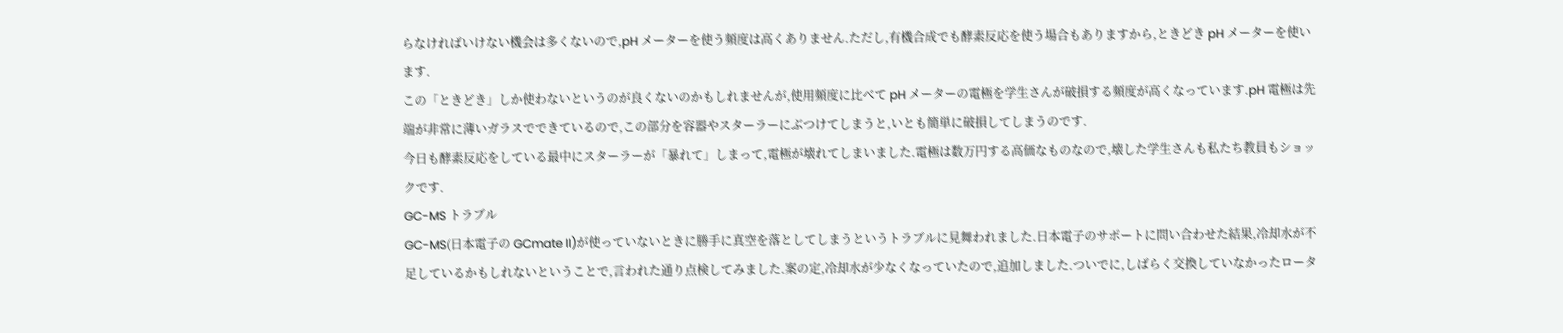らなければいけない機会は多くないので,pH メーターを使う頻度は高くありません.ただし,有機合成でも酵素反応を使う場合もありますから,ときどき pH メーターを使います.
この「ときどき」しか使わないというのが良くないのかもしれませんが,使用頻度に比べて pH メーターの電極を学生さんが破損する頻度が高くなっています.pH 電極は先端が非常に薄いガラスでできているので,この部分を容器やスターラーにぶつけてしまうと,いとも簡単に破損してしまうのです.
今日も酵素反応をしている最中にスターラーが「暴れて」しまって,電極が壊れてしまいました.電極は数万円する高価なものなので,壊した学生さんも私たち教員もショックです.
GC-MS トラブル
GC-MS(日本電子の GCmate II)が使っていないときに勝手に真空を落としてしまうというトラブルに見舞われました.日本電子のサポートに問い合わせた結果,冷却水が不足しているかもしれないということで,言われた通り点検してみました.案の定,冷却水が少なくなっていたので,追加しました.ついでに,しばらく交換していなかったロータ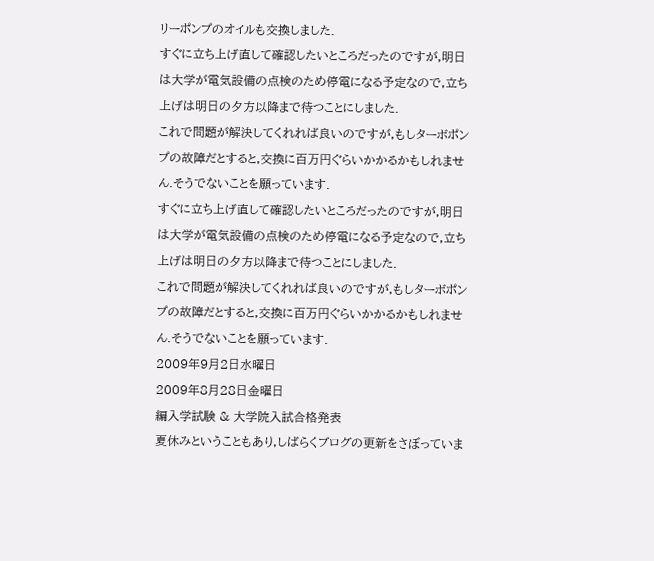リーポンプのオイルも交換しました.
すぐに立ち上げ直して確認したいところだったのですが,明日は大学が電気設備の点検のため停電になる予定なので,立ち上げは明日の夕方以降まで待つことにしました.
これで問題が解決してくれれば良いのですが,もしターボポンプの故障だとすると,交換に百万円ぐらいかかるかもしれません.そうでないことを願っています.
すぐに立ち上げ直して確認したいところだったのですが,明日は大学が電気設備の点検のため停電になる予定なので,立ち上げは明日の夕方以降まで待つことにしました.
これで問題が解決してくれれば良いのですが,もしターボポンプの故障だとすると,交換に百万円ぐらいかかるかもしれません.そうでないことを願っています.
2009年9月2日水曜日
2009年8月28日金曜日
編入学試験 & 大学院入試合格発表
夏休みということもあり,しばらくブログの更新をさぼっていま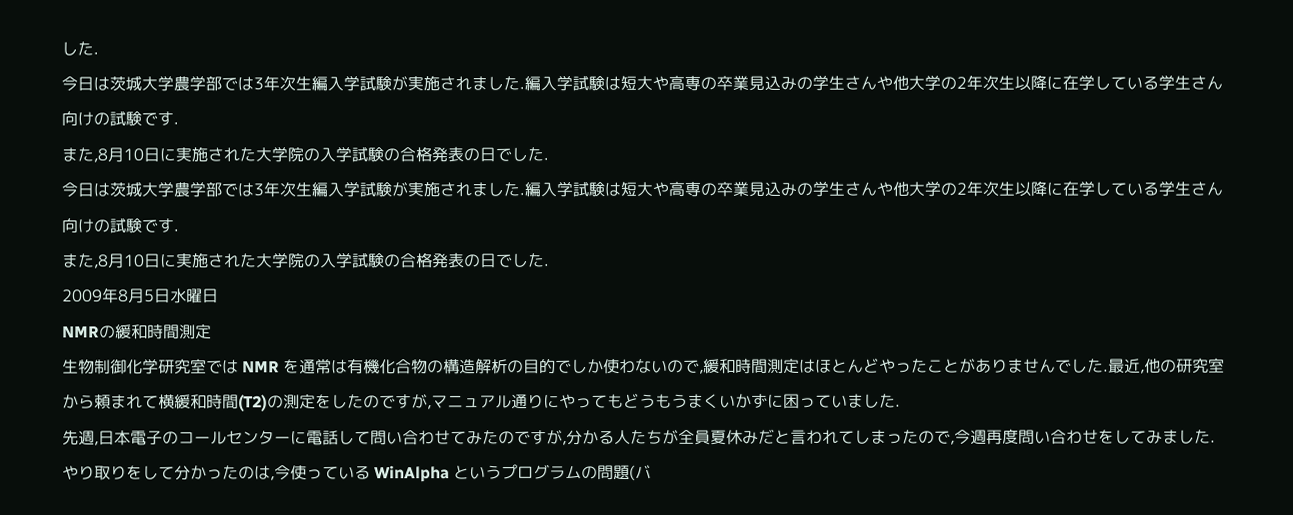した.
今日は茨城大学農学部では3年次生編入学試験が実施されました.編入学試験は短大や高専の卒業見込みの学生さんや他大学の2年次生以降に在学している学生さん向けの試験です.
また,8月10日に実施された大学院の入学試験の合格発表の日でした.
今日は茨城大学農学部では3年次生編入学試験が実施されました.編入学試験は短大や高専の卒業見込みの学生さんや他大学の2年次生以降に在学している学生さん向けの試験です.
また,8月10日に実施された大学院の入学試験の合格発表の日でした.
2009年8月5日水曜日
NMRの緩和時間測定
生物制御化学研究室では NMR を通常は有機化合物の構造解析の目的でしか使わないので,緩和時間測定はほとんどやったことがありませんでした.最近,他の研究室から頼まれて横緩和時間(T2)の測定をしたのですが,マニュアル通りにやってもどうもうまくいかずに困っていました.
先週,日本電子のコールセンターに電話して問い合わせてみたのですが,分かる人たちが全員夏休みだと言われてしまったので,今週再度問い合わせをしてみました.
やり取りをして分かったのは,今使っている WinAlpha というプログラムの問題(バ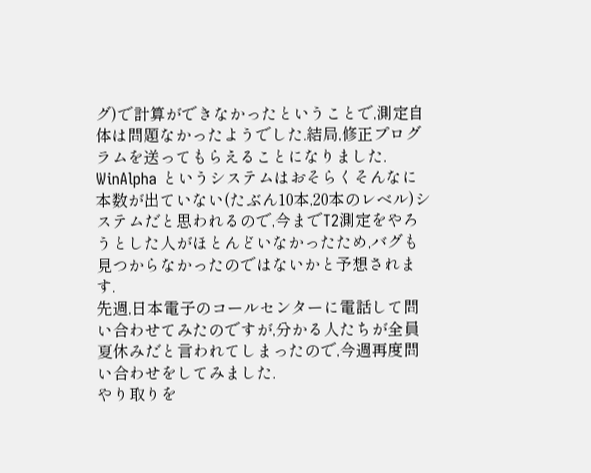グ)で計算ができなかったということで,測定自体は問題なかったようでした.結局,修正プログラムを送ってもらえることになりました.
WinAlpha というシステムはおそらくそんなに本数が出ていない(たぶん10本,20本のレベル)システムだと思われるので,今までT2測定をやろうとした人がほとんどいなかったため,バグも見つからなかったのではないかと予想されます.
先週,日本電子のコールセンターに電話して問い合わせてみたのですが,分かる人たちが全員夏休みだと言われてしまったので,今週再度問い合わせをしてみました.
やり取りを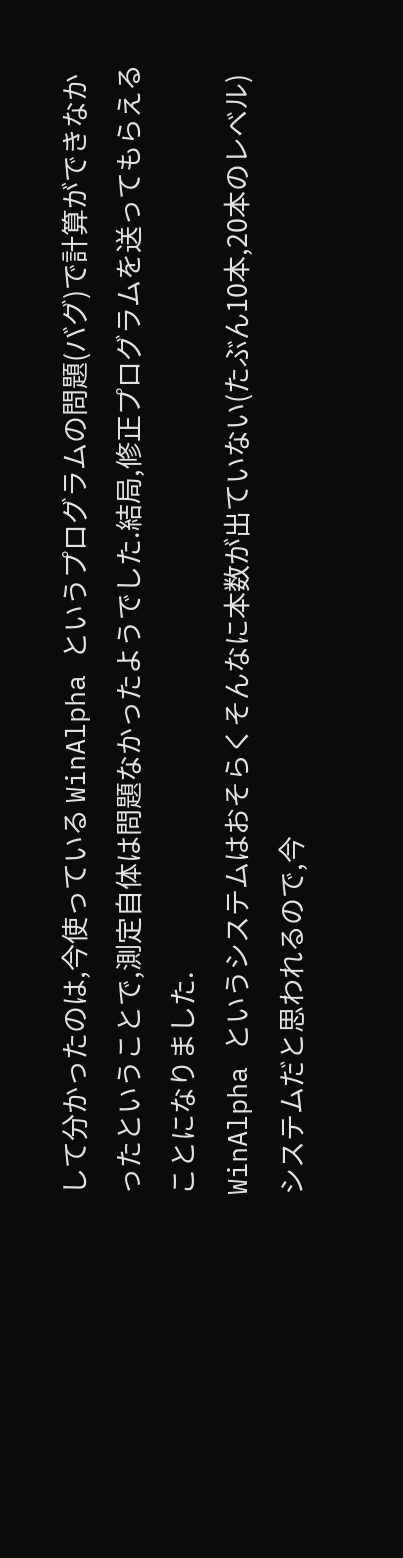して分かったのは,今使っている WinAlpha というプログラムの問題(バグ)で計算ができなかったということで,測定自体は問題なかったようでした.結局,修正プログラムを送ってもらえることになりました.
WinAlpha というシステムはおそらくそんなに本数が出ていない(たぶん10本,20本のレベル)システムだと思われるので,今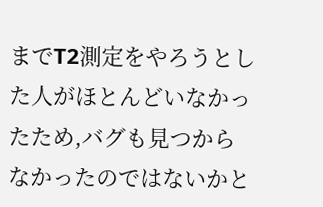までT2測定をやろうとした人がほとんどいなかったため,バグも見つからなかったのではないかと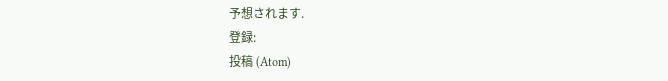予想されます.
登録:
投稿 (Atom)